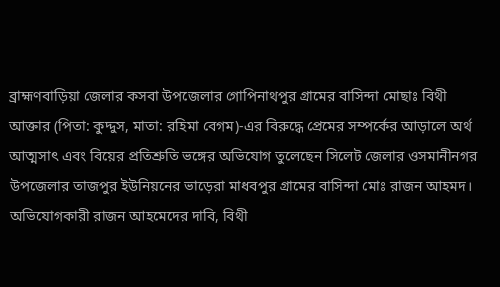ব্রাহ্মণবাড়িয়া জেলার কসবা উপজেলার গোপিনাথপুর গ্রামের বাসিন্দা মোছাঃ বিথী আক্তার (পিতা: কুদ্দুস, মাতা: রহিমা বেগম)-এর বিরুদ্ধে প্রেমের সম্পর্কের আড়ালে অর্থ আত্মসাৎ এবং বিয়ের প্রতিশ্রুতি ভঙ্গের অভিযোগ তুলেছেন সিলেট জেলার ওসমানীনগর উপজেলার তাজপুর ইউনিয়নের ভাড়েরা মাধবপুর গ্রামের বাসিন্দা মোঃ রাজন আহমদ।
অভিযোগকারী রাজন আহমেদের দাবি, বিথী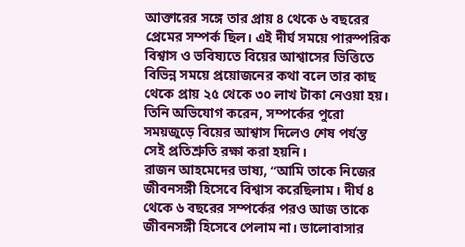আক্তারের সঙ্গে তার প্রায় ৪ থেকে ৬ বছরের প্রেমের সম্পর্ক ছিল। এই দীর্ঘ সময়ে পারস্পরিক বিশ্বাস ও ভবিষ্যতে বিয়ের আশ্বাসের ভিত্তিতে বিভিন্ন সময়ে প্রয়োজনের কথা বলে তার কাছ থেকে প্রায় ২৫ থেকে ৩০ লাখ টাকা নেওয়া হয়। তিনি অভিযোগ করেন, সম্পর্কের পুরো সময়জুড়ে বিয়ের আশ্বাস দিলেও শেষ পর্যন্ত সেই প্রতিশ্রুতি রক্ষা করা হয়নি।
রাজন আহমেদের ভাষ্য, “আমি তাকে নিজের জীবনসঙ্গী হিসেবে বিশ্বাস করেছিলাম। দীর্ঘ ৪ থেকে ৬ বছরের সম্পর্কের পরও আজ তাকে জীবনসঙ্গী হিসেবে পেলাম না। ভালোবাসার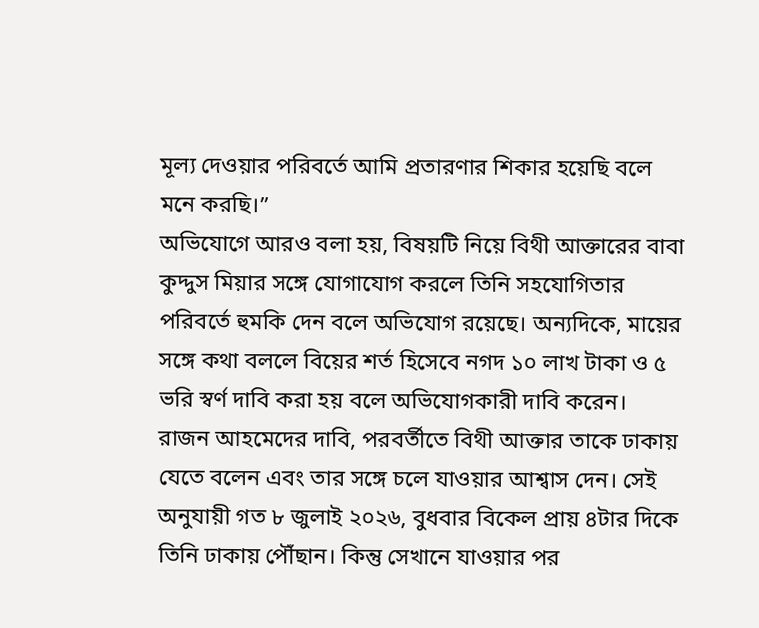মূল্য দেওয়ার পরিবর্তে আমি প্রতারণার শিকার হয়েছি বলে মনে করছি।”
অভিযোগে আরও বলা হয়, বিষয়টি নিয়ে বিথী আক্তারের বাবা কুদ্দুস মিয়ার সঙ্গে যোগাযোগ করলে তিনি সহযোগিতার পরিবর্তে হুমকি দেন বলে অভিযোগ রয়েছে। অন্যদিকে, মায়ের সঙ্গে কথা বললে বিয়ের শর্ত হিসেবে নগদ ১০ লাখ টাকা ও ৫ ভরি স্বর্ণ দাবি করা হয় বলে অভিযোগকারী দাবি করেন।
রাজন আহমেদের দাবি, পরবর্তীতে বিথী আক্তার তাকে ঢাকায় যেতে বলেন এবং তার সঙ্গে চলে যাওয়ার আশ্বাস দেন। সেই অনুযায়ী গত ৮ জুলাই ২০২৬, বুধবার বিকেল প্রায় ৪টার দিকে তিনি ঢাকায় পৌঁছান। কিন্তু সেখানে যাওয়ার পর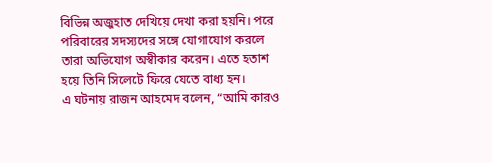বিভিন্ন অজুহাত দেখিয়ে দেখা করা হয়নি। পরে পরিবারের সদস্যদের সঙ্গে যোগাযোগ করলে তারা অভিযোগ অস্বীকার করেন। এতে হতাশ হয়ে তিনি সিলেটে ফিরে যেতে বাধ্য হন।
এ ঘটনায় রাজন আহমেদ বলেন, “আমি কারও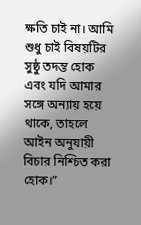ক্ষতি চাই না। আমি শুধু চাই বিষয়টির সুষ্ঠু তদন্ত হোক এবং যদি আমার সঙ্গে অন্যায় হয়ে থাকে, তাহলে আইন অনুযায়ী বিচার নিশ্চিত করা হোক।”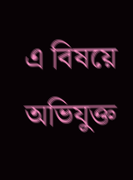এ বিষয়ে অভিযুক্ত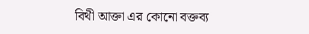বিথী আক্তা এর কোনো বক্তব্য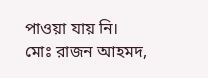পাওয়া যায় নি।
মোঃ রাজন আহমদ,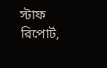স্টাফ রিপোর্ট,